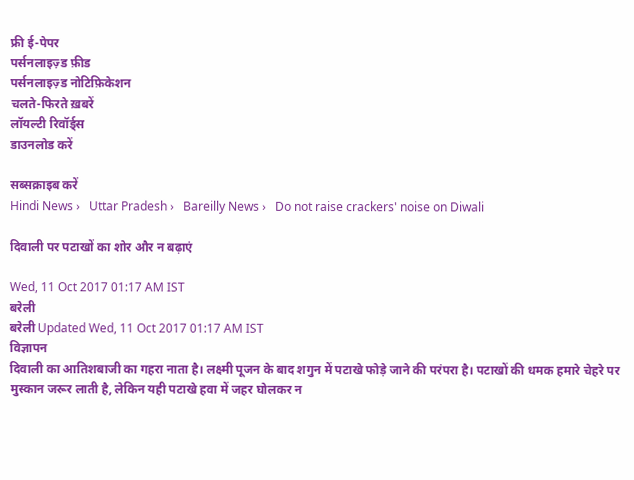फ्री ई-पेपर
पर्सनलाइज़्ड फ़ीड
पर्सनलाइज़्ड नोटिफ़िकेशन
चलते-फिरते ख़बरें
लॉयल्टी रिवॉर्ड्स
डाउनलोड करें

सब्सक्राइब करें
Hindi News ›   Uttar Pradesh ›   Bareilly News ›   Do not raise crackers' noise on Diwali

दिवाली पर पटाखों का शोर और न बढ़ाएं

Wed, 11 Oct 2017 01:17 AM IST
बरेली
बरेली Updated Wed, 11 Oct 2017 01:17 AM IST
विज्ञापन
दिवाली का आतिशबाजी का गहरा नाता है। लक्ष्मी पूजन के बाद शगुन में पटाखे फोड़े जाने की परंपरा है। पटाखों की धमक हमारे चेहरे पर मुस्कान जरूर लाती है, लेकिन यही पटाखे हवा में जहर घोलकर न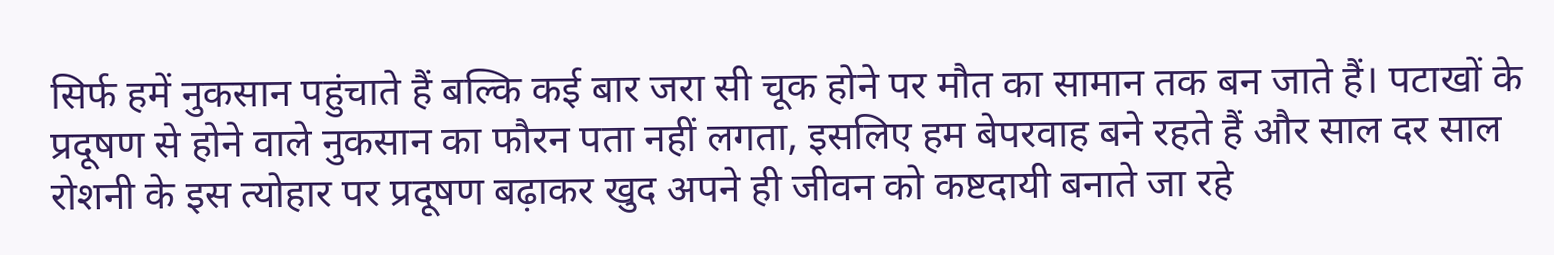सिर्फ हमें नुकसान पहुंचाते हैं बल्कि कई बार जरा सी चूक होने पर मौत का सामान तक बन जाते हैं। पटाखों के प्रदूषण से होने वाले नुकसान का फौरन पता नहीं लगता, इसलिए हम बेपरवाह बने रहते हैं और साल दर साल रोशनी के इस त्योहार पर प्रदूषण बढ़ाकर खुद अपने ही जीवन को कष्टदायी बनाते जा रहे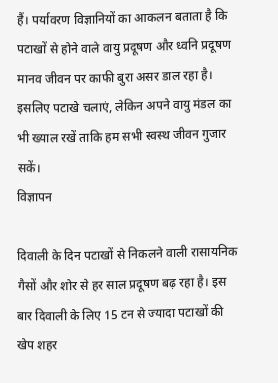हैं। पर्यावरण विज्ञानियों का आकलन बताता है कि पटाखों से होने वाले वायु प्रदूषण और ध्वनि प्रदूषण मानव जीवन पर काफी बुरा असर डाल रहा है। इसलिए पटाखे चलाएं, लेकिन अपने वायु मंडल का भी ख्याल रखें ताकि हम सभी स्वस्थ जीवन गुजार सकें।
विज्ञापन

दिवाली के दिन पटाखों से निकलने वाली रासायनिक गैसों और शोर से हर साल प्रदूषण बढ़ रहा है। इस बार दिवाली के लिए 15 टन से ज्यादा पटाखों की खेप शहर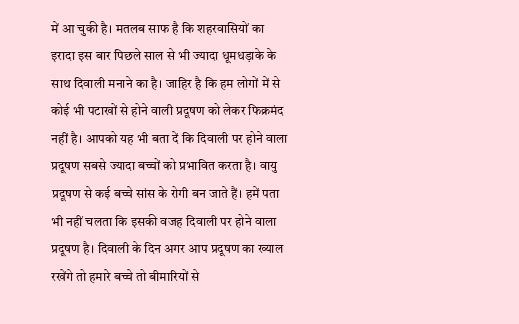में आ चुकी है। मतलब साफ है कि शहरवासियों का इरादा इस बार पिछले साल से भी ज्यादा धूमधड़ाके के साथ दिवाली मनाने का है। जाहिर है कि हम लोगों में से कोई भी पटाखों से होने वाली प्रदूषण को लेकर फिक्रमंद नहीं है। आपको यह भी बता दें कि दिवाली पर होने वाला प्रदूषण सबसे ज्यादा बच्चों को प्रभावित करता है। वायु प्रदूषण से कई बच्चे सांस के रोगी बन जाते हैं। हमें पता भी नहीं चलता कि इसकी वजह दिवाली पर होने वाला प्रदूषण है। दिवाली के दिन अगर आप प्रदूषण का ख्याल रखेंगे तो हमारे बच्चे तो बीमारियों से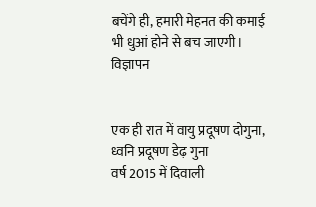बचेंगे ही, हमारी मेहनत की कमाई भी धुआं होने से बच जाएगी।
विज्ञापन


एक ही रात में वायु प्रदूषण दोगुना, ध्वनि प्रदूषण डेढ़ गुना
वर्ष 2015 में दिवाली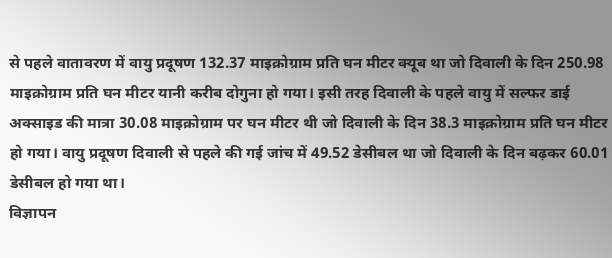से पहले वातावरण में वायु प्रदूषण 132.37 माइक्रोग्राम प्रति घन मीटर क्यूब था जो दिवाली के दिन 250.98 माइक्रोग्राम प्रति घन मीटर यानी करीब दोगुना हो गया। इसी तरह दिवाली के पहले वायु में सल्फर डाई अक्साइड की मात्रा 30.08 माइक्रोग्राम पर घन मीटर थी जो दिवाली के दिन 38.3 माइक्रोग्राम प्रति घन मीटर हो गया। वायु प्रदूषण दिवाली से पहले की गई जांच में 49.52 डेसीबल था जो दिवाली के दिन बढ़कर 60.01 डेसीबल हो गया था।
विज्ञापन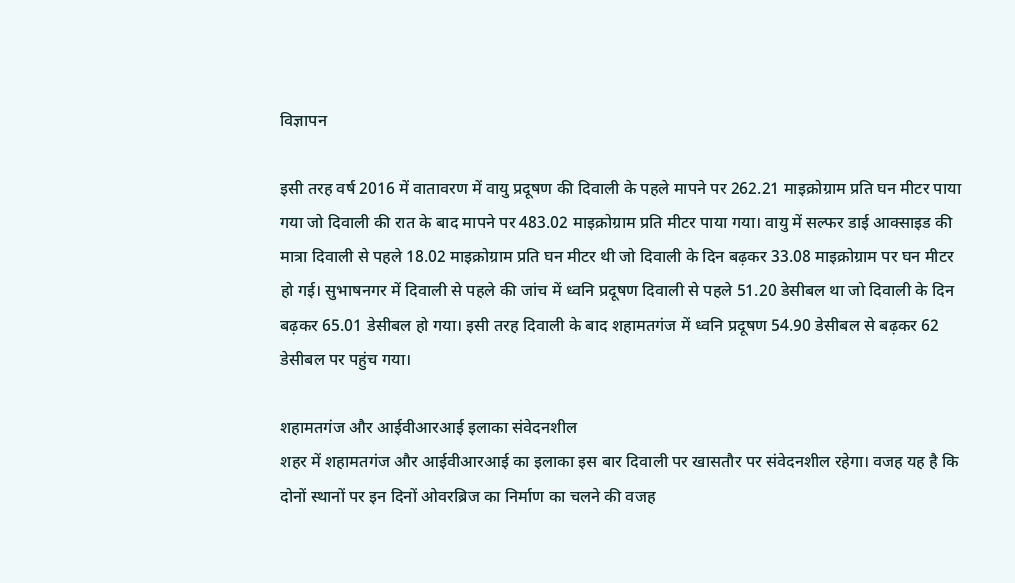विज्ञापन

इसी तरह वर्ष 2016 में वातावरण में वायु प्रदूषण की दिवाली के पहले मापने पर 262.21 माइक्रोग्राम प्रति घन मीटर पाया गया जो दिवाली की रात के बाद मापने पर 483.02 माइक्रोग्राम प्रति मीटर पाया गया। वायु में सल्फर डाई आक्साइड की मात्रा दिवाली से पहले 18.02 माइक्रोग्राम प्रति घन मीटर थी जो दिवाली के दिन बढ़कर 33.08 माइक्रोग्राम पर घन मीटर हो गई। सुभाषनगर में दिवाली से पहले की जांच में ध्वनि प्रदूषण दिवाली से पहले 51.20 डेसीबल था जो दिवाली के दिन बढ़कर 65.01 डेसीबल हो गया। इसी तरह दिवाली के बाद शहामतगंज में ध्वनि प्रदूषण 54.90 डेसीबल से बढ़कर 62 डेसीबल पर पहुंच गया।

शहामतगंज और आईवीआरआई इलाका संवेदनशील
शहर में शहामतगंज और आईवीआरआई का इलाका इस बार दिवाली पर खासतौर पर संवेदनशील रहेगा। वजह यह है कि दोनों स्थानों पर इन दिनों ओवरब्रिज का निर्माण का चलने की वजह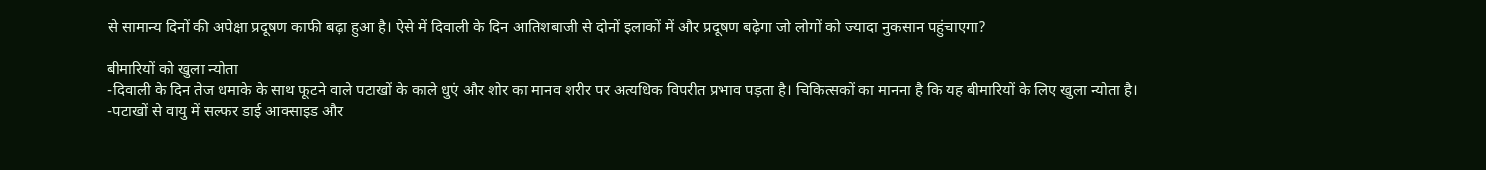से सामान्य दिनों की अपेक्षा प्रदूषण काफी बढ़ा हुआ है। ऐसे में दिवाली के दिन आतिशबाजी से दोनों इलाकों में और प्रदूषण बढ़ेगा जो लोगों को ज्यादा नुकसान पहुंचाएगा?

बीमारियों को खुला न्योता
-दिवाली के दिन तेज धमाके के साथ फूटने वाले पटाखों के काले धुएं और शोर का मानव शरीर पर अत्यधिक विपरीत प्रभाव पड़ता है। चिकित्सकों का मानना है कि यह बीमारियों के लिए खुला न्योता है।
-पटाखों से वायु में सल्फर डाई आक्साइड और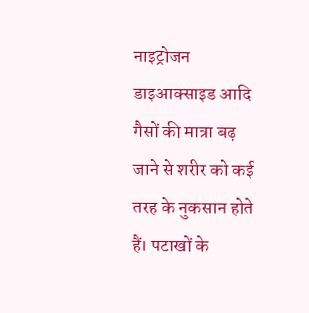नाइट्रोजन डाइआक्साइड आदि गैसों की मात्रा बढ़ जाने से शरीर को कई तरह के नुकसान होते हैं। पटाखों के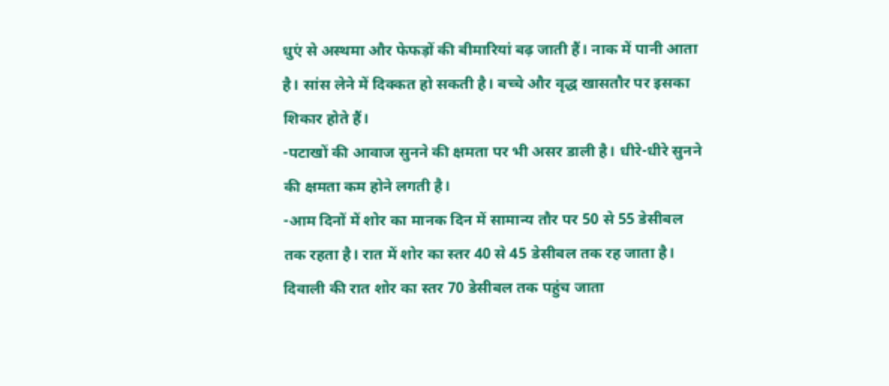धुएं से अस्थमा और फेफड़ों की बीमारियां बढ़ जाती हैं। नाक में पानी आता है। सांस लेने में दिक्कत हो सकती है। बच्चे और वृद्ध खासतौर पर इसका शिकार होते हैं।
-पटाखों की आवाज सुनने की क्षमता पर भी असर डाली है। धीरे-धीरे सुनने की क्षमता कम होने लगती है।
-आम दिनों में शोर का मानक दिन में सामान्य तौर पर 50 से 55 डेसीबल तक रहता है। रात में शोर का स्तर 40 से 45 डेसीबल तक रह जाता है। दिवाली की रात शोर का स्तर 70 डेसीबल तक पहुंच जाता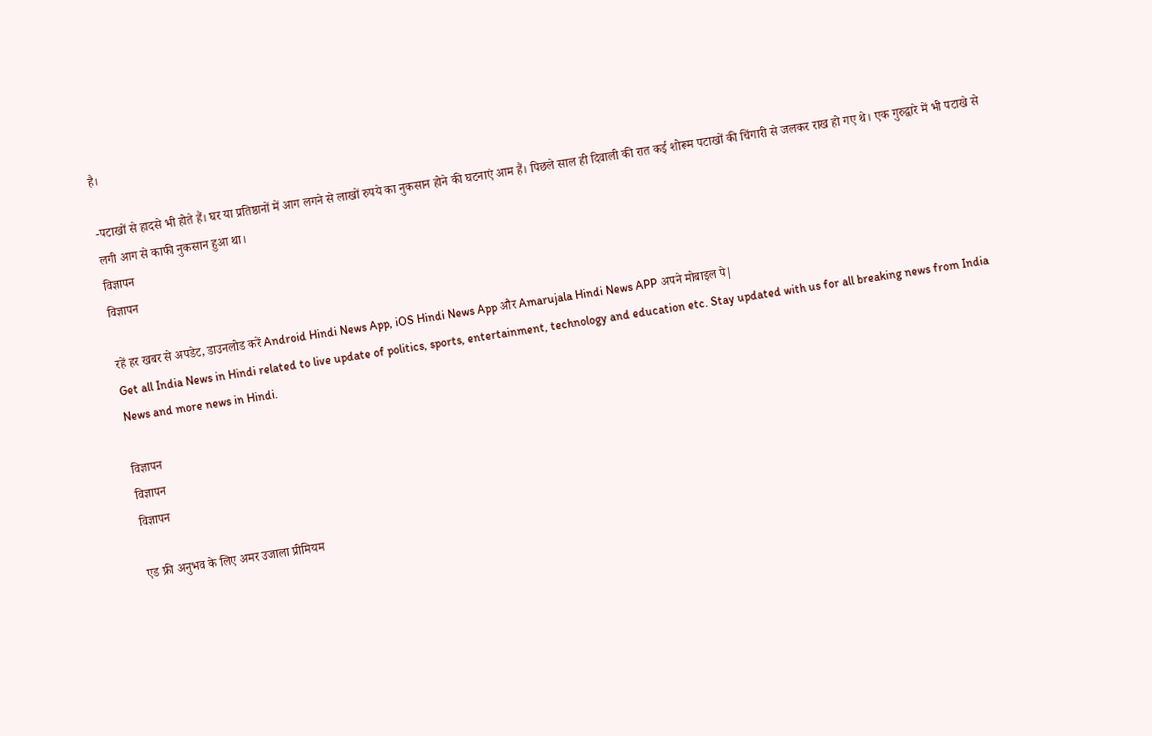है।

-पटाखों से हादसे भी होते हैं। घर या प्रतिष्ठानों में आग लगने से लाखों रुपये का नुकसान होने की घटनाएं आम हैं। पिछले साल ही दिवाली की रात कई शोरूम पटाखों की चिंगारी से जलकर राख हो गए थे। एक गुरुद्वारे में भी पटाखे से लगी आग से काफी नुकसान हुआ था।
विज्ञापन
विज्ञापन

रहें हर खबर से अपडेट, डाउनलोड करें Android Hindi News App, iOS Hindi News App और Amarujala Hindi News APP अपने मोबाइल पे|
Get all India News in Hindi related to live update of politics, sports, entertainment, technology and education etc. Stay updated with us for all breaking news from India News and more news in Hindi.

विज्ञापन
विज्ञापन
विज्ञापन

एड फ्री अनुभव के लिए अमर उजाला प्रीमियम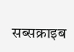सब्सक्राइब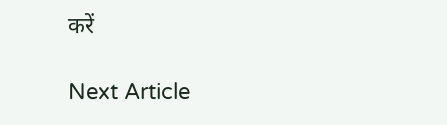करें

Next Article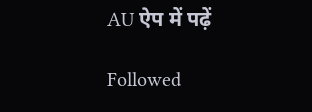AU ऐप में पढ़ें

Followed